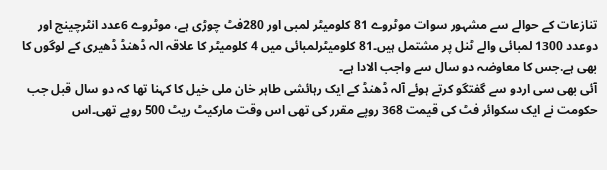تنازعات کے حوالے سے مشہور سوات موٹروے 81 کلومیٹر لمبی اور 280فٹ چوڑی ہے، موٹروے 6عدد انٹرچینج اور دوعدد 1300 لمبائی والے ٹنل پر مشتمل ہیں۔81 کلومیٹرلمبائی میں 4 کلومیٹر کا علاقہ الہ ڈھنڈ ڈھیری کے لوگوں کا بھی ہے.جس کا معاوضہ دو سال سے واجب الادا ہے۔
آئی بھی سی اردو سے گفتگو کرتے ہوئے آلہ ڈھنڈ کے ایک رہائشی طاہر خان ملی خیل کا کہنا تھا کہ دو سال قبل جب حکومت نے ایک سکوائر فٹ کی قیمت 368 روپے مقرر کی تھی اس وقت مارکیٹ ریٹ 500 روپے تھی۔اس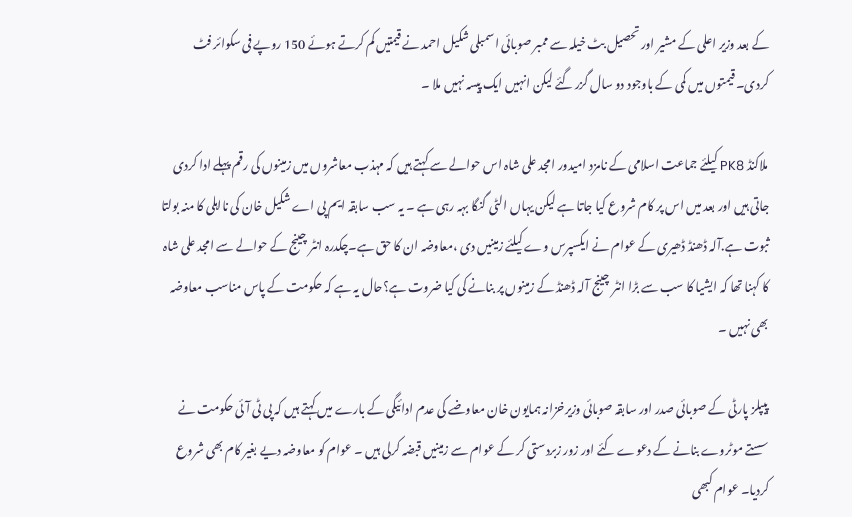کے بعد وزیر اعلی کے مشیر اور تحصیل بٹ خیلہ سے ممبر صوبائی اسمبلی شکیل احمد نے قیمتیں کم کرتے ہوئے 150 روپے فی سکوائر فٹ کردی۔ قیمتوں میں کمی کے باوجود دو سال گزر گئے لیکن انہیں ایک پیسہ نہیں ملا ۔

ملاکنڈ PK8 کیلئے جماعت اسلامی کے نامزد امیدور امجد علی شاہ اس حوالے سے کہتے ہیں کہ مہذب معاشروں میں زمینوں کی رقم پہلے ادا کردی جاتی ہیں اور بعد میں اس پر کام شروع کیا جاتا ہے لیکن یہاں الٹی گنگا بہہ رہی ہے ۔ یہ سب سابقہ ایم پی اے شکیل خان کی نااہلی کا منہ بولتا ثبوت ہے.آلہ ڈھنڈ ڈھیری کے عوام نے ایکسپرس وے کیلئے زمینیں دی ،معاوضہ ان کا حق ہے۔چکدرہ انٹر چینج کے حوالے سے امجد علی شاہ کا کہنا تھا کہ ایشیا کا سب سے بڑا انٹر چینج آلہ ڈھنڈ کے زمینوں پر بنانے کی کیا ضروت ہے؟حال یہ ہے کہ حکومت کے پاس مناسب معاوضہ بھی نہیں ۔

پیپلز پارٹی کے صوبائی صدر اور سابقہ صوبائی وزیرخزانہ ہمایون خان معاوضے کی عدم ادائیگی کے بارے میں کہتے ہیں کہ پی ٹی آئی حکومت نے سستے موٹروے بنانے کے دعوے کئے اور زور زبردستی کر کے عوام سے زمینیں قبضہ کرلی ہیں ۔ عوام کو معاوضہ دیے بغیر کام بھی شروع کردیا۔ عوام کبھی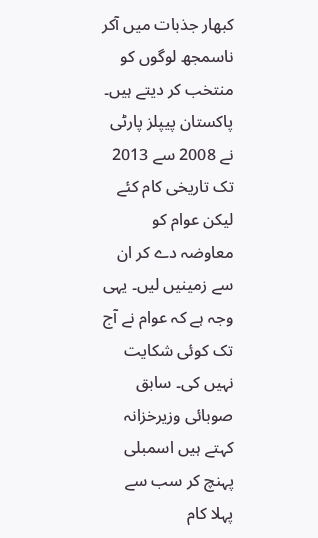کبھار جذبات میں آکر ناسمجھ لوگوں کو منتخب کر دیتے ہیں۔ پاکستان پیپلز پارٹی نے 2008 سے 2013 تک تاریخی کام کئے لیکن عوام کو معاوضہ دے کر ان سے زمینیں لیں۔ یہی وجہ ہے کہ عوام نے آج تک کوئی شکایت نہیں کی۔ سابق صوبائی وزیرخزانہ کہتے ہیں اسمبلی پہنچ کر سب سے پہلا کام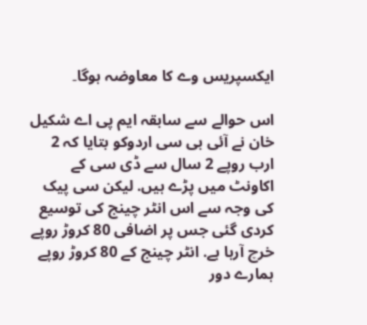ایکسپریس وے کا معاوضہ ہوگا۔

اس حوالے سے سابقہ ایم پی اے شکیل خان نے آئی بی سی اردوکو بتایا کہ 2 ارب روپے 2 سال سے ڈی سی کے اکاونٹ میں پڑے ہیں. لیکن سی پیک کی وجہ سے اس انٹر چینج کی توسیع کردی گئی جس پر اضافی 80 کروڑ روپے خرچ آرہا ہے. انٹر چینج کے 80 کروڑ روپے ہمارے دور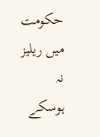حکومت میں ریلیز نہ ہوسکے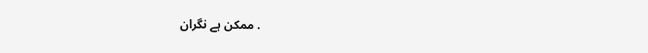. ممکن ہے نگران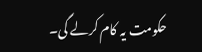حکومت یہ کام کرلے گی۔